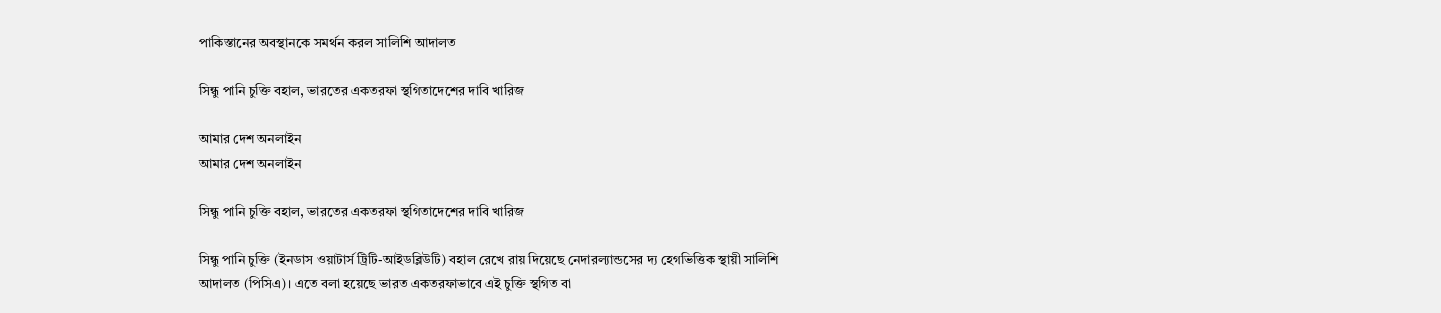পাকিস্তানের অবস্থানকে সমর্থন করল সালিশি আদালত

সিন্ধু পানি চুক্তি বহাল, ভারতের একতরফা স্থগিতাদেশের দাবি খারিজ

আমার দেশ অনলাইন
আমার দেশ অনলাইন

সিন্ধু পানি চুক্তি বহাল, ভারতের একতরফা স্থগিতাদেশের দাবি খারিজ

সিন্ধু পানি চুক্তি (ইনডাস ওয়াটার্স ট্রিটি-আইডব্লিউটি) বহাল রেখে রায় দিয়েছে নেদারল্যান্ডসের দ্য হেগভিত্তিক স্থায়ী সালিশি আদালত (পিসিএ)। এতে বলা হয়েছে ভারত একতরফাভাবে এই চুক্তি স্থগিত বা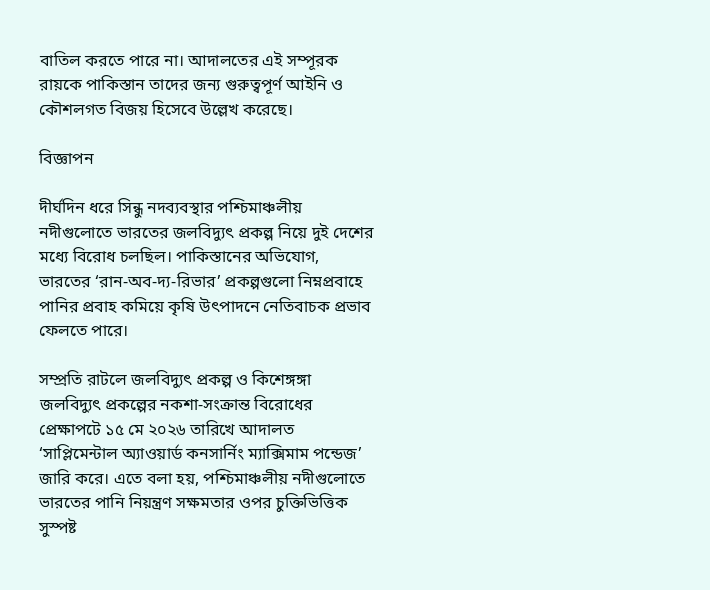বাতিল করতে পারে না। আদালতের এই সম্পূরক রায়কে পাকিস্তান তাদের জন্য গুরুত্বপূর্ণ আইনি ও কৌশলগত বিজয় হিসেবে উল্লেখ করেছে।

বিজ্ঞাপন

দীর্ঘদিন ধরে সিন্ধু নদব্যবস্থার পশ্চিমাঞ্চলীয় নদীগুলোতে ভারতের জলবিদ্যুৎ প্রকল্প নিয়ে দুই দেশের মধ্যে বিরোধ চলছিল। পাকিস্তানের অভিযোগ, ভারতের ‘রান-অব-দ্য-রিভার’ প্রকল্পগুলো নিম্নপ্রবাহে পানির প্রবাহ কমিয়ে কৃষি উৎপাদনে নেতিবাচক প্রভাব ফেলতে পারে।

সম্প্রতি রাটলে জলবিদ্যুৎ প্রকল্প ও কিশেঙ্গঙ্গা জলবিদ্যুৎ প্রকল্পের নকশা-সংক্রান্ত বিরোধের প্রেক্ষাপটে ১৫ মে ২০২৬ তারিখে আদালত ‘সাপ্লিমেন্টাল অ্যাওয়ার্ড কনসার্নিং ম্যাক্সিমাম পন্ডেজ’ জারি করে। এতে বলা হয়, পশ্চিমাঞ্চলীয় নদীগুলোতে ভারতের পানি নিয়ন্ত্রণ সক্ষমতার ওপর চুক্তিভিত্তিক সুস্পষ্ট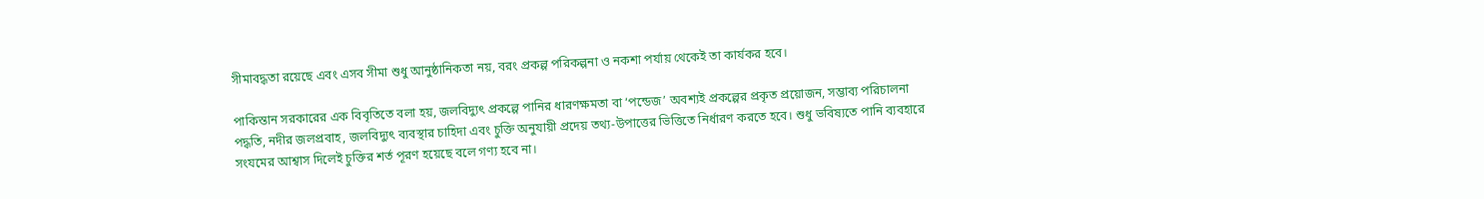সীমাবদ্ধতা রয়েছে এবং এসব সীমা শুধু আনুষ্ঠানিকতা নয়, বরং প্রকল্প পরিকল্পনা ও নকশা পর্যায় থেকেই তা কার্যকর হবে।

পাকিস্তান সরকারের এক বিবৃতিতে বলা হয়, জলবিদ্যুৎ প্রকল্পে পানির ধারণক্ষমতা বা ‘পন্ডেজ’ অবশ্যই প্রকল্পের প্রকৃত প্রয়োজন, সম্ভাব্য পরিচালনা পদ্ধতি, নদীর জলপ্রবাহ, জলবিদ্যুৎ ব্যবস্থার চাহিদা এবং চুক্তি অনুযায়ী প্রদেয় তথ্য-উপাত্তের ভিত্তিতে নির্ধারণ করতে হবে। শুধু ভবিষ্যতে পানি ব্যবহারে সংযমের আশ্বাস দিলেই চুক্তির শর্ত পূরণ হয়েছে বলে গণ্য হবে না।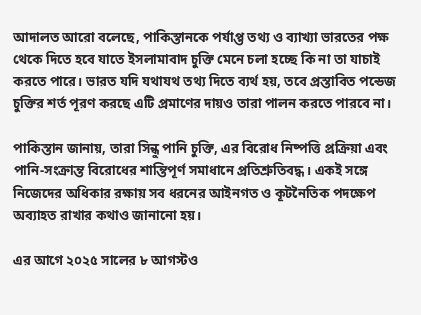আদালত আরো বলেছে, পাকিস্তানকে পর্যাপ্ত তথ্য ও ব্যাখ্যা ভারতের পক্ষ থেকে দিতে হবে যাতে ইসলামাবাদ চুক্তি মেনে চলা হচ্ছে কি না তা যাচাই করতে পারে। ভারত যদি যথাযথ তথ্য দিতে ব্যর্থ হয়, তবে প্রস্তাবিত পন্ডেজ চুক্তির শর্ত পূরণ করছে এটি প্রমাণের দায়ও তারা পালন করতে পারবে না।

পাকিস্তান জানায়, তারা সিন্ধু পানি চুক্তি, এর বিরোধ নিষ্পত্তি প্রক্রিয়া এবং পানি-সংক্রান্ত বিরোধের শান্তিপূর্ণ সমাধানে প্রতিশ্রুতিবদ্ধ। একই সঙ্গে নিজেদের অধিকার রক্ষায় সব ধরনের আইনগত ও কূটনৈতিক পদক্ষেপ অব্যাহত রাখার কথাও জানানো হয়।

এর আগে ২০২৫ সালের ৮ আগস্টও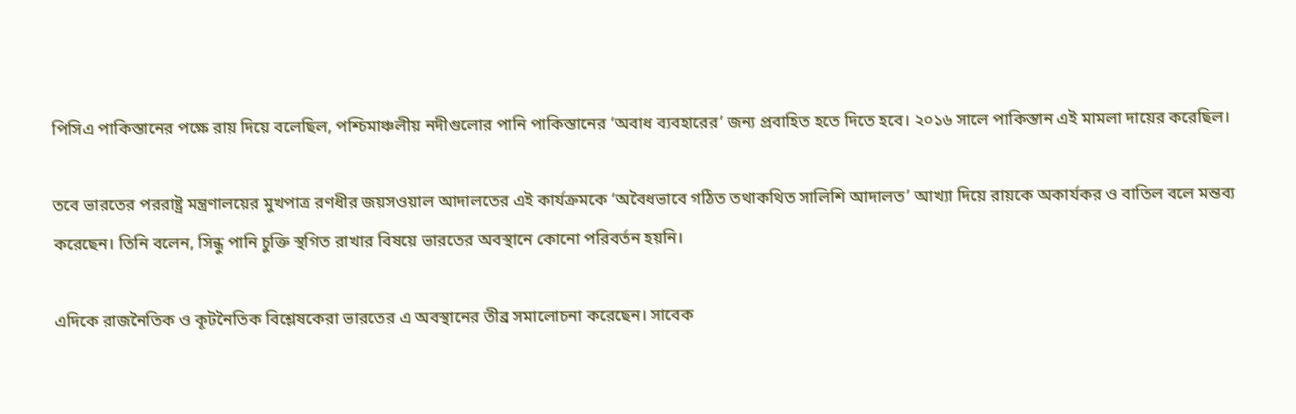পিসিএ পাকিস্তানের পক্ষে রায় দিয়ে বলেছিল, পশ্চিমাঞ্চলীয় নদীগুলোর পানি পাকিস্তানের ‘অবাধ ব্যবহারের’ জন্য প্রবাহিত হতে দিতে হবে। ২০১৬ সালে পাকিস্তান এই মামলা দায়ের করেছিল।

তবে ভারতের পররাষ্ট্র মন্ত্রণালয়ের মুখপাত্র রণধীর জয়সওয়াল আদালতের এই কার্যক্রমকে ‘অবৈধভাবে গঠিত তথাকথিত সালিশি আদালত’ আখ্যা দিয়ে রায়কে অকার্যকর ও বাতিল বলে মন্তব্য করেছেন। তিনি বলেন, সিন্ধু পানি চুক্তি স্থগিত রাখার বিষয়ে ভারতের অবস্থানে কোনো পরিবর্তন হয়নি।

এদিকে রাজনৈতিক ও কূটনৈতিক বিশ্লেষকেরা ভারতের এ অবস্থানের তীব্র সমালোচনা করেছেন। সাবেক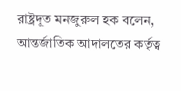রাষ্ট্রদূত মনজুরুল হক বলেন, আন্তর্জাতিক আদালতের কর্তৃত্ব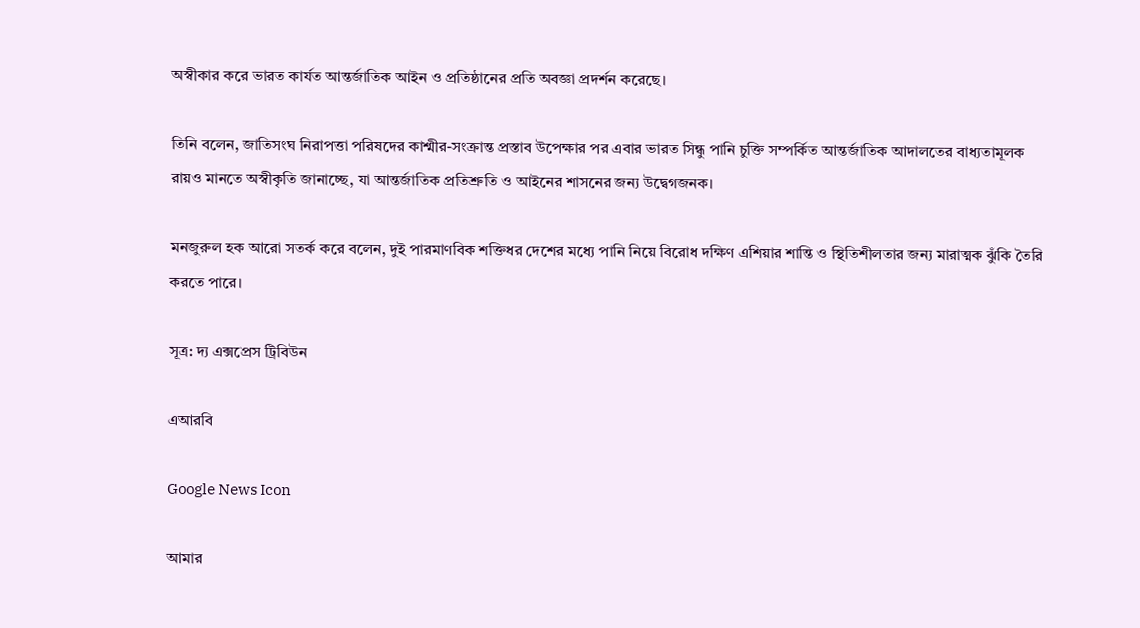অস্বীকার করে ভারত কার্যত আন্তর্জাতিক আইন ও প্রতিষ্ঠানের প্রতি অবজ্ঞা প্রদর্শন করেছে।

তিনি বলেন, জাতিসংঘ নিরাপত্তা পরিষদের কাশ্মীর-সংক্রান্ত প্রস্তাব উপেক্ষার পর এবার ভারত সিন্ধু পানি চুক্তি সম্পর্কিত আন্তর্জাতিক আদালতের বাধ্যতামূলক রায়ও মানতে অস্বীকৃতি জানাচ্ছে, যা আন্তর্জাতিক প্রতিশ্রুতি ও আইনের শাসনের জন্য উদ্বেগজনক।

মনজুরুল হক আরো সতর্ক করে বলেন, দুই পারমাণবিক শক্তিধর দেশের মধ্যে পানি নিয়ে বিরোধ দক্ষিণ এশিয়ার শান্তি ও স্থিতিশীলতার জন্য মারাত্মক ঝুঁকি তৈরি করতে পারে।

সূত্র: দ্য এক্সপ্রেস ট্রিবিউন

এআরবি

Google News Icon

আমার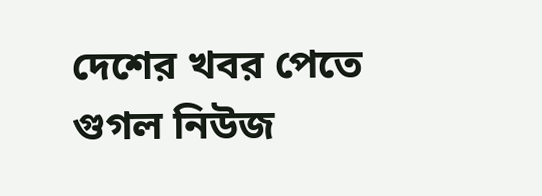দেশের খবর পেতে গুগল নিউজ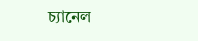চ্যানেল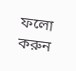ফলো করুন